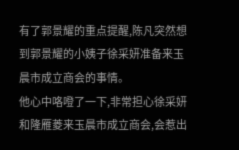有了郭景耀的重点提醒,陈凡突然想到郭景耀的小姨子徐采妍准备来玉晨市成立商会的事情。
他心中咯噔了一下,非常担心徐采妍和隆雁菱来玉晨市成立商会,会惹出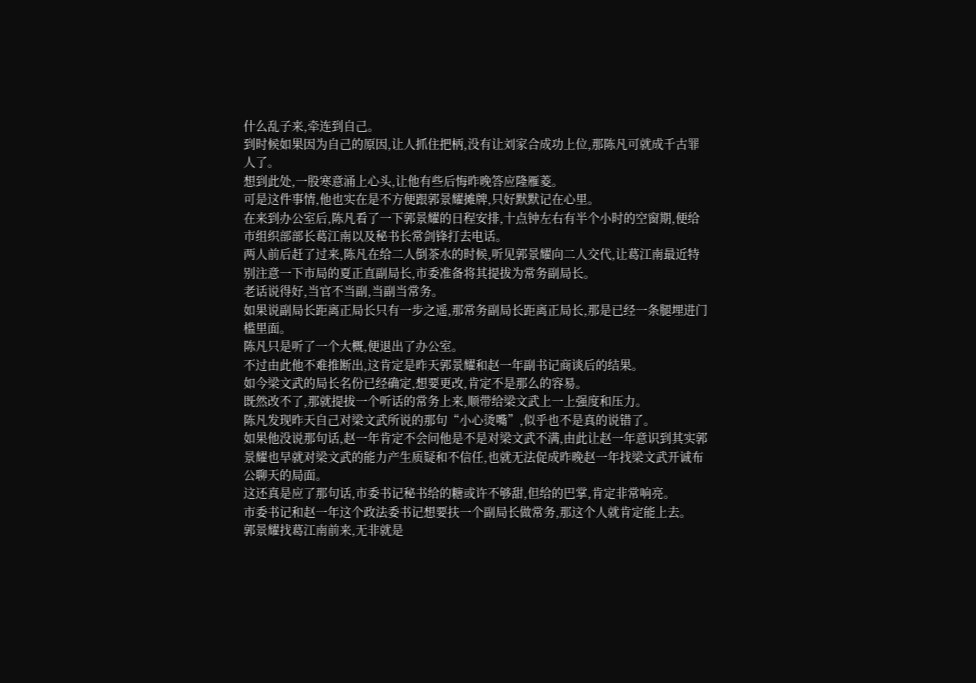什么乱子来,牵连到自己。
到时候如果因为自己的原因,让人抓住把柄,没有让刘家合成功上位,那陈凡可就成千古罪人了。
想到此处,一股寒意涌上心头,让他有些后悔昨晚答应隆雁菱。
可是这件事情,他也实在是不方便跟郭景耀摊牌,只好默默记在心里。
在来到办公室后,陈凡看了一下郭景耀的日程安排,十点钟左右有半个小时的空窗期,便给市组织部部长葛江南以及秘书长常剑锋打去电话。
两人前后赶了过来,陈凡在给二人倒茶水的时候,听见郭景耀向二人交代,让葛江南最近特别注意一下市局的夏正直副局长,市委准备将其提拔为常务副局长。
老话说得好,当官不当副,当副当常务。
如果说副局长距离正局长只有一步之遥,那常务副局长距离正局长,那是已经一条腿埋进门槛里面。
陈凡只是听了一个大概,便退出了办公室。
不过由此他不难推断出,这肯定是昨天郭景耀和赵一年副书记商谈后的结果。
如今梁文武的局长名份已经确定,想要更改,肯定不是那么的容易。
既然改不了,那就提拔一个听话的常务上来,顺带给梁文武上一上强度和压力。
陈凡发现昨天自己对梁文武所说的那句“小心烫嘴”,似乎也不是真的说错了。
如果他没说那句话,赵一年肯定不会问他是不是对梁文武不满,由此让赵一年意识到其实郭景耀也早就对梁文武的能力产生质疑和不信任,也就无法促成昨晚赵一年找梁文武开诚布公聊天的局面。
这还真是应了那句话,市委书记秘书给的糖或许不够甜,但给的巴掌,肯定非常响亮。
市委书记和赵一年这个政法委书记想要扶一个副局长做常务,那这个人就肯定能上去。
郭景耀找葛江南前来,无非就是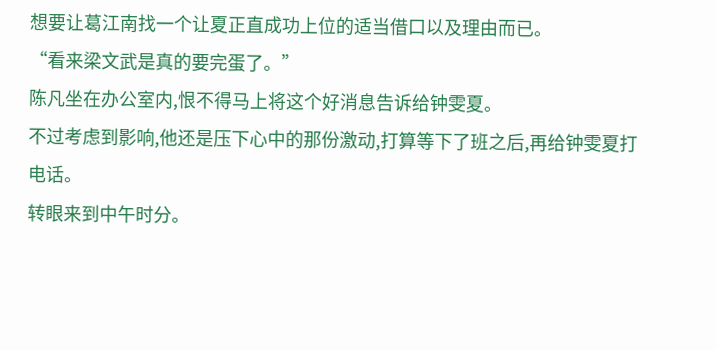想要让葛江南找一个让夏正直成功上位的适当借口以及理由而已。
“看来梁文武是真的要完蛋了。”
陈凡坐在办公室内,恨不得马上将这个好消息告诉给钟雯夏。
不过考虑到影响,他还是压下心中的那份激动,打算等下了班之后,再给钟雯夏打电话。
转眼来到中午时分。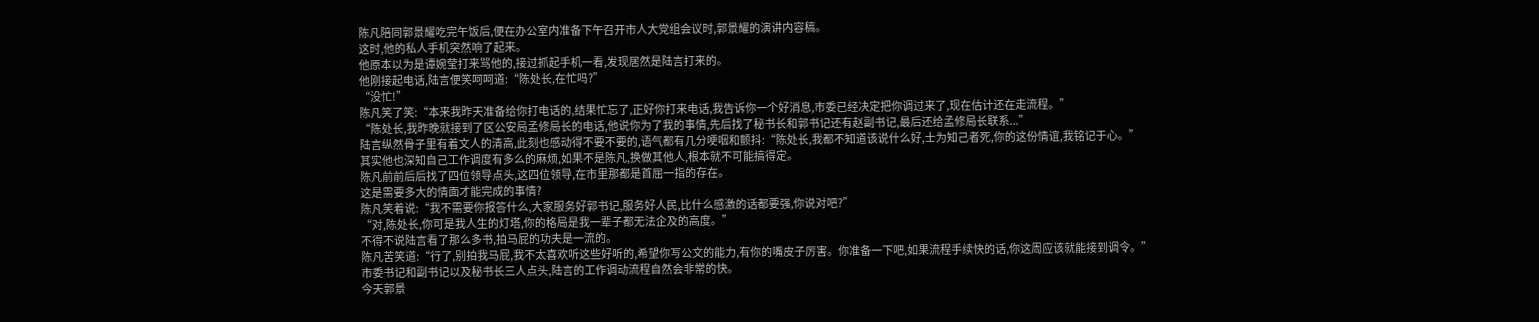陈凡陪同郭景耀吃完午饭后,便在办公室内准备下午召开市人大党组会议时,郭景耀的演讲内容稿。
这时,他的私人手机突然响了起来。
他原本以为是谭婉莹打来骂他的,接过抓起手机一看,发现居然是陆言打来的。
他刚接起电话,陆言便笑呵呵道:“陈处长,在忙吗?”
“没忙!”
陈凡笑了笑:“本来我昨天准备给你打电话的,结果忙忘了,正好你打来电话,我告诉你一个好消息,市委已经决定把你调过来了,现在估计还在走流程。”
“陈处长,我昨晚就接到了区公安局孟修局长的电话,他说你为了我的事情,先后找了秘书长和郭书记还有赵副书记,最后还给孟修局长联系...”
陆言纵然骨子里有着文人的清高,此刻也感动得不要不要的,语气都有几分哽咽和颤抖:“陈处长,我都不知道该说什么好,士为知己者死,你的这份情谊,我铭记于心。”
其实他也深知自己工作调度有多么的麻烦,如果不是陈凡,换做其他人,根本就不可能搞得定。
陈凡前前后后找了四位领导点头,这四位领导,在市里那都是首屈一指的存在。
这是需要多大的情面才能完成的事情?
陈凡笑着说:“我不需要你报答什么,大家服务好郭书记,服务好人民,比什么感激的话都要强,你说对吧?”
“对,陈处长,你可是我人生的灯塔,你的格局是我一辈子都无法企及的高度。”
不得不说陆言看了那么多书,拍马屁的功夫是一流的。
陈凡苦笑道:“行了,别拍我马屁,我不太喜欢听这些好听的,希望你写公文的能力,有你的嘴皮子厉害。你准备一下吧,如果流程手续快的话,你这周应该就能接到调令。”
市委书记和副书记以及秘书长三人点头,陆言的工作调动流程自然会非常的快。
今天郭景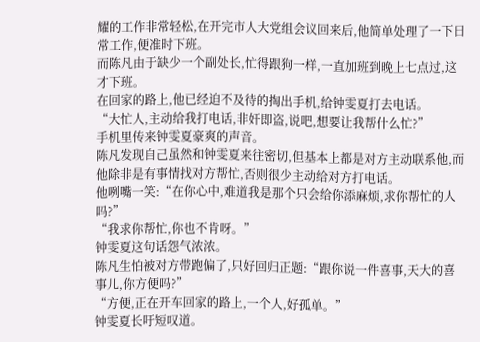耀的工作非常轻松,在开完市人大党组会议回来后,他简单处理了一下日常工作,便准时下班。
而陈凡由于缺少一个副处长,忙得跟狗一样,一直加班到晚上七点过,这才下班。
在回家的路上,他已经迫不及待的掏出手机,给钟雯夏打去电话。
“大忙人,主动给我打电话,非奸即盗,说吧,想要让我帮什么忙?”
手机里传来钟雯夏豪爽的声音。
陈凡发现自己虽然和钟雯夏来往密切,但基本上都是对方主动联系他,而他除非是有事情找对方帮忙,否则很少主动给对方打电话。
他咧嘴一笑:“在你心中,难道我是那个只会给你添麻烦,求你帮忙的人吗?”
“我求你帮忙,你也不肯呀。”
钟雯夏这句话怨气浓浓。
陈凡生怕被对方带跑偏了,只好回归正题:“跟你说一件喜事,天大的喜事儿,你方便吗?”
“方便,正在开车回家的路上,一个人,好孤单。”
钟雯夏长吁短叹道。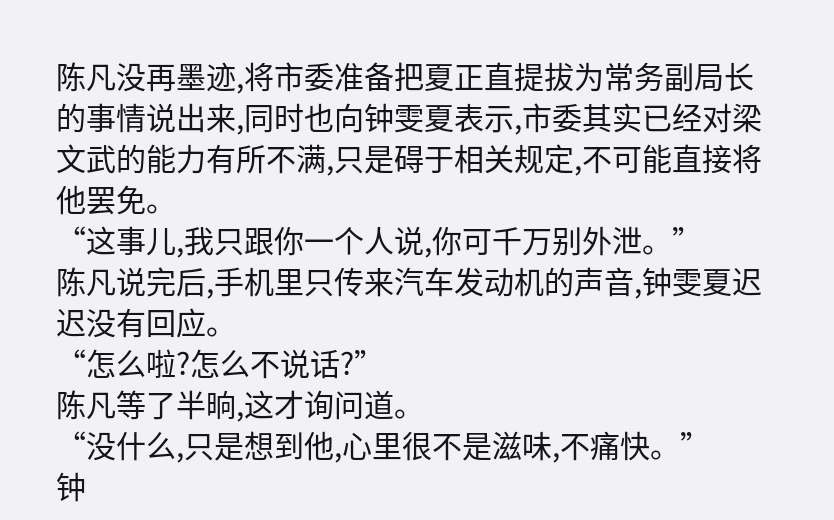陈凡没再墨迹,将市委准备把夏正直提拔为常务副局长的事情说出来,同时也向钟雯夏表示,市委其实已经对梁文武的能力有所不满,只是碍于相关规定,不可能直接将他罢免。
“这事儿,我只跟你一个人说,你可千万别外泄。”
陈凡说完后,手机里只传来汽车发动机的声音,钟雯夏迟迟没有回应。
“怎么啦?怎么不说话?”
陈凡等了半晌,这才询问道。
“没什么,只是想到他,心里很不是滋味,不痛快。”
钟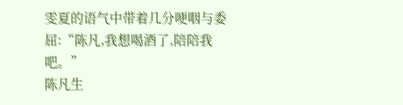雯夏的语气中带着几分哽咽与委屈:“陈凡,我想喝酒了,陪陪我吧。”
陈凡生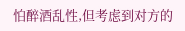怕醉酒乱性,但考虑到对方的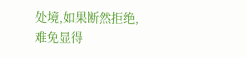处境,如果断然拒绝,难免显得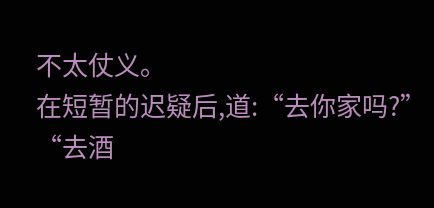不太仗义。
在短暂的迟疑后,道:“去你家吗?”
“去酒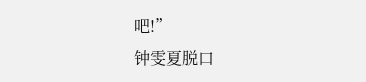吧!”
钟雯夏脱口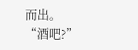而出。
“酒吧?”